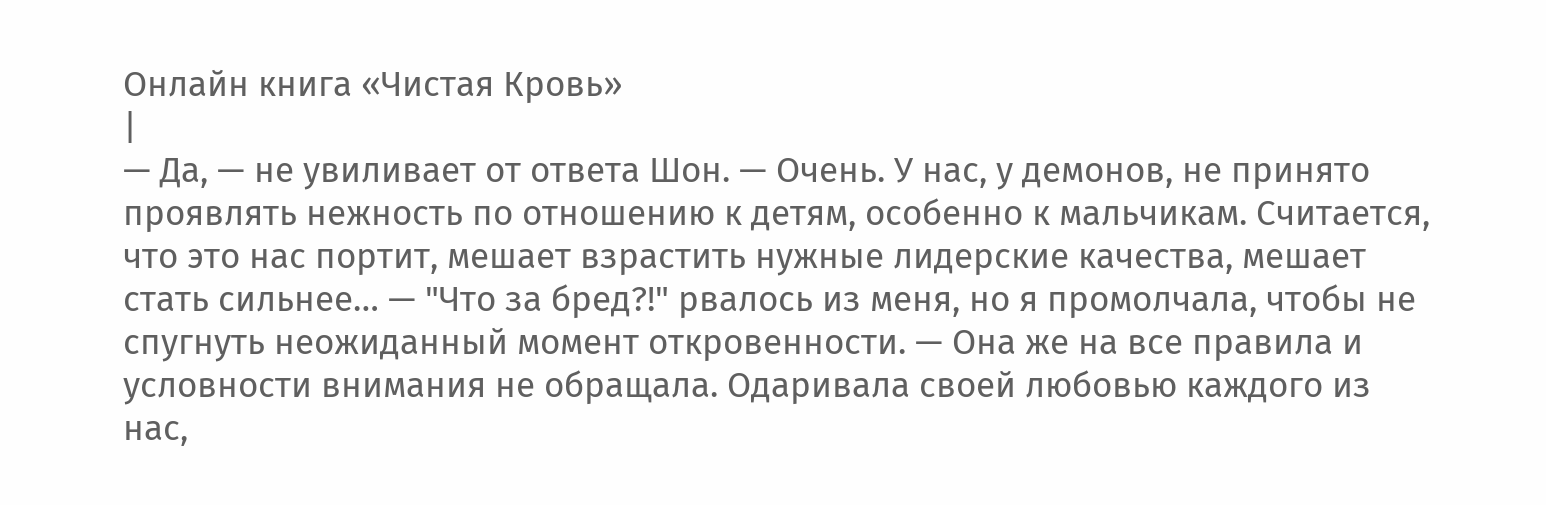Онлайн книга «Чистая Кровь»
|
— Да, — не увиливает от ответа Шон. — Очень. У нас, у демонов, не принято проявлять нежность по отношению к детям, особенно к мальчикам. Считается, что это нас портит, мешает взрастить нужные лидерские качества, мешает стать сильнее… — "Что за бред?!" рвалось из меня, но я промолчала, чтобы не спугнуть неожиданный момент откровенности. — Она же на все правила и условности внимания не обращала. Одаривала своей любовью каждого из нас,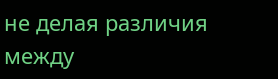не делая различия между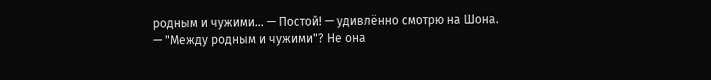родным и чужими… — Постой! — удивлённо смотрю на Шона. — "Между родным и чужими"? Не она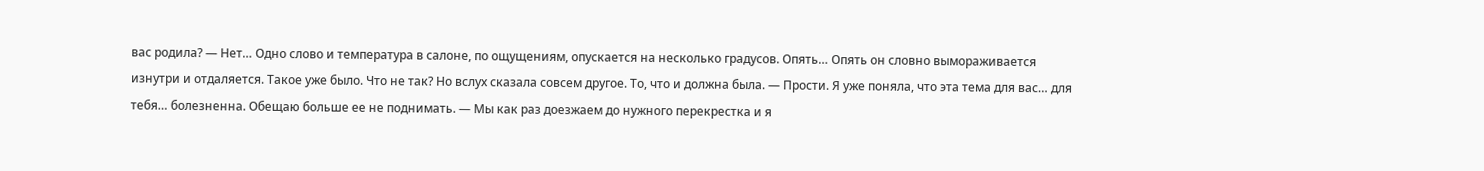вас родила? — Нет… Одно слово и температура в салоне, по ощущениям, опускается на несколько градусов. Опять… Опять он словно вымораживается изнутри и отдаляется. Такое уже было. Что не так? Но вслух сказала совсем другое. То, что и должна была. — Прости. Я уже поняла, что эта тема для вас… для тебя… болезненна. Обещаю больше ее не поднимать. — Мы как раз доезжаем до нужного перекрестка и я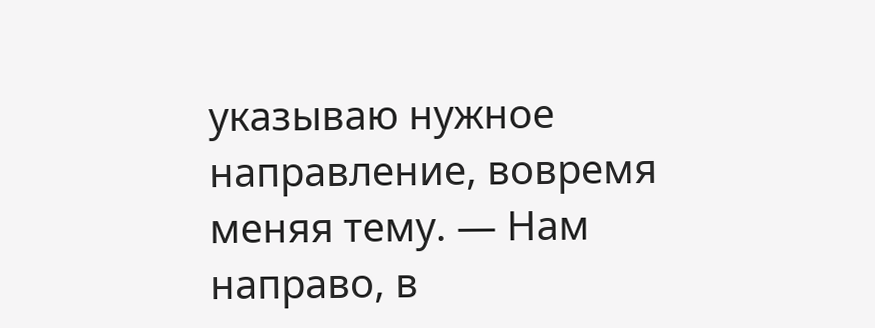указываю нужное направление, вовремя меняя тему. — Нам направо, в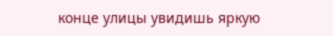конце улицы увидишь яркую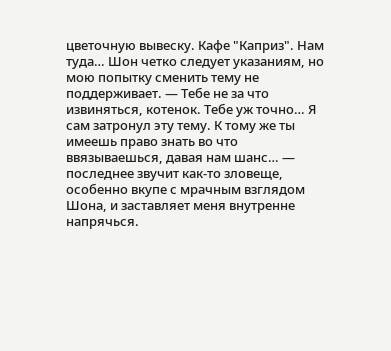цветочную вывеску. Кафе "Каприз". Нам туда… Шон четко следует указаниям, но мою попытку сменить тему не поддерживает. — Тебе не за что извиняться, котенок. Тебе уж точно… Я сам затронул эту тему. К тому же ты имеешь право знать во что ввязываешься, давая нам шанс… — последнее звучит как-то зловеще, особенно вкупе с мрачным взглядом Шона, и заставляет меня внутренне напрячься.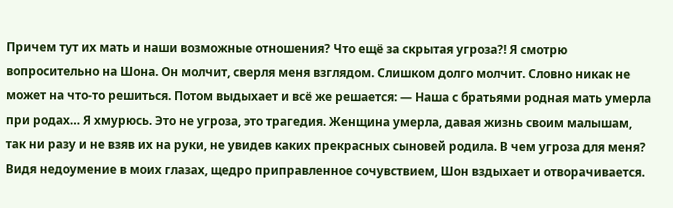Причем тут их мать и наши возможные отношения? Что ещё за скрытая угроза?! Я смотрю вопросительно на Шона. Он молчит, сверля меня взглядом. Слишком долго молчит. Словно никак не может на что-то решиться. Потом выдыхает и всё же решается: — Наша с братьями родная мать умерла при родах… Я хмурюсь. Это не угроза, это трагедия. Женщина умерла, давая жизнь своим малышам, так ни разу и не взяв их на руки, не увидев каких прекрасных сыновей родила. В чем угроза для меня? Видя недоумение в моих глазах, щедро приправленное сочувствием, Шон вздыхает и отворачивается.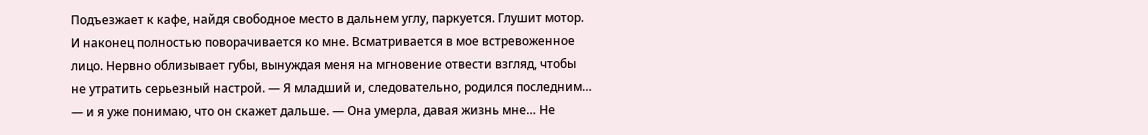Подъезжает к кафе, найдя свободное место в дальнем углу, паркуется. Глушит мотор. И наконец полностью поворачивается ко мне. Всматривается в мое встревоженное лицо. Нервно облизывает губы, вынуждая меня на мгновение отвести взгляд, чтобы не утратить серьезный настрой. — Я младший и, следовательно, родился последним… — и я уже понимаю, что он скажет дальше. — Она умерла, давая жизнь мне… Не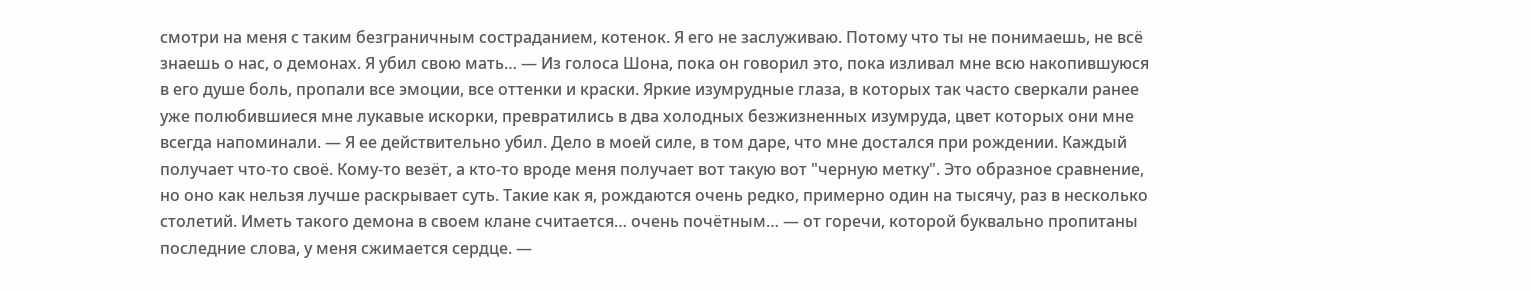смотри на меня с таким безграничным состраданием, котенок. Я его не заслуживаю. Потому что ты не понимаешь, не всё знаешь о нас, о демонах. Я убил свою мать… — Из голоса Шона, пока он говорил это, пока изливал мне всю накопившуюся в его душе боль, пропали все эмоции, все оттенки и краски. Яркие изумрудные глаза, в которых так часто сверкали ранее уже полюбившиеся мне лукавые искорки, превратились в два холодных безжизненных изумруда, цвет которых они мне всегда напоминали. — Я ее действительно убил. Дело в моей силе, в том даре, что мне достался при рождении. Каждый получает что-то своё. Кому-то везёт, а кто-то вроде меня получает вот такую вот "черную метку". Это образное сравнение, но оно как нельзя лучше раскрывает суть. Такие как я, рождаются очень редко, примерно один на тысячу, раз в несколько столетий. Иметь такого демона в своем клане считается… очень почётным… — от горечи, которой буквально пропитаны последние слова, у меня сжимается сердце. —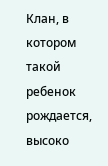Клан, в котором такой ребенок рождается, высоко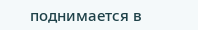поднимается в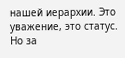нашей иерархии. Это уважение, это статус. Но за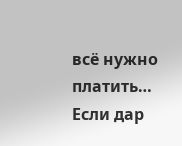всё нужно платить… Если дар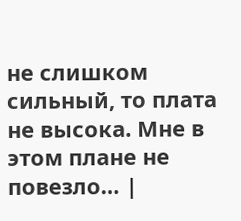не слишком сильный, то плата не высока. Мне в этом плане не повезло… |